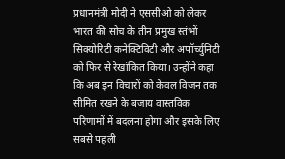प्रधानमंत्री मोदी ने एससीओ को लेकर भारत की सोच के तीन प्रमुख स्तंभों सिक्योरिटी कनेक्टिविटी और अपॉर्च्युनिटी को फिर से रेखांकित किया। उन्होंने कहा कि अब इन विचारों को केवल विजन तक सीमित रखने के बजाय वास्तविक परिणामों में बदलना होगा और इसके लिए सबसे पहली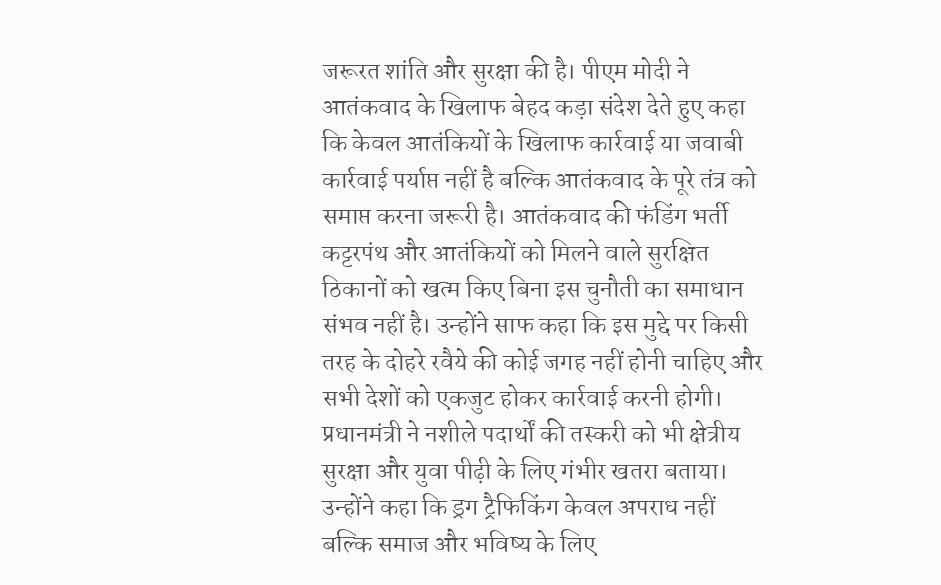जरूरत शांति और सुरक्षा की है। पीएम मोदी ने आतंकवाद के खिलाफ बेहद कड़ा संदेश देते हुए कहा कि केवल आतंकियों के खिलाफ कार्रवाई या जवाबी कार्रवाई पर्याप्त नहीं है बल्कि आतंकवाद के पूरे तंत्र को समाप्त करना जरूरी है। आतंकवाद की फंडिंग भर्ती कट्टरपंथ और आतंकियों को मिलने वाले सुरक्षित ठिकानों को खत्म किए बिना इस चुनौती का समाधान संभव नहीं है। उन्होंने साफ कहा कि इस मुद्दे पर किसी तरह के दोहरे रवैये की कोई जगह नहीं होनी चाहिए और सभी देशों को एकजुट होकर कार्रवाई करनी होगी।
प्रधानमंत्री ने नशीले पदार्थों की तस्करी को भी क्षेत्रीय सुरक्षा और युवा पीढ़ी के लिए गंभीर खतरा बताया। उन्होंने कहा कि ड्रग ट्रैफिकिंग केवल अपराध नहीं बल्कि समाज और भविष्य के लिए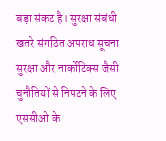बड़ा संकट है। सुरक्षा संबंधी खतरे संगठित अपराध सूचना सुरक्षा और नार्कोटिक्स जैसी चुनौतियों से निपटने के लिए एससीओ के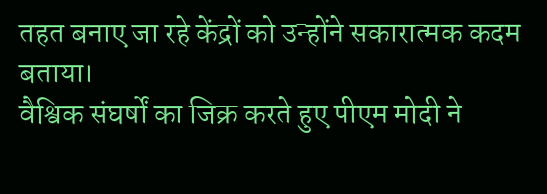तहत बनाए जा रहे केंद्रों को उन्होंने सकारात्मक कदम बताया।
वैश्विक संघर्षों का जिक्र करते हुए पीएम मोदी ने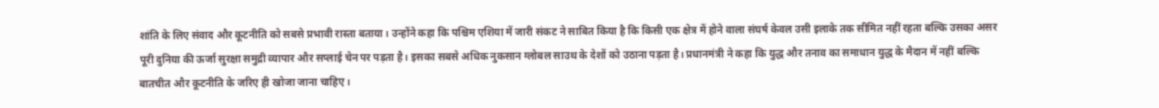शांति के लिए संवाद और कूटनीति को सबसे प्रभावी रास्ता बताया। उन्होंने कहा कि पश्चिम एशिया में जारी संकट ने साबित किया है कि किसी एक क्षेत्र में होने वाला संघर्ष केवल उसी इलाके तक सीमित नहीं रहता बल्कि उसका असर पूरी दुनिया की ऊर्जा सुरक्षा समुद्री व्यापार और सप्लाई चेन पर पड़ता है। इसका सबसे अधिक नुकसान ग्लोबल साउथ के देशों को उठाना पड़ता है। प्रधानमंत्री ने कहा कि युद्ध और तनाव का समाधान युद्ध के मैदान में नहीं बल्कि बातचीत और कूटनीति के जरिए ही खोजा जाना चाहिए।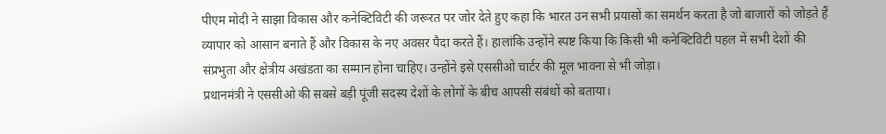पीएम मोदी ने साझा विकास और कनेक्टिविटी की जरूरत पर जोर देते हुए कहा कि भारत उन सभी प्रयासों का समर्थन करता है जो बाजारों को जोड़ते हैं व्यापार को आसान बनाते हैं और विकास के नए अवसर पैदा करते हैं। हालांकि उन्होंने स्पष्ट किया कि किसी भी कनेक्टिविटी पहल में सभी देशों की संप्रभुता और क्षेत्रीय अखंडता का सम्मान होना चाहिए। उन्होंने इसे एससीओ चार्टर की मूल भावना से भी जोड़ा।
प्रधानमंत्री ने एससीओ की सबसे बड़ी पूंजी सदस्य देशों के लोगों के बीच आपसी संबंधों को बताया।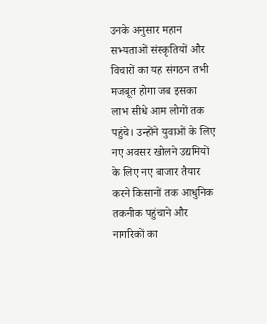उनके अनुसार महान सभ्यताओं संस्कृतियों और विचारों का यह संगठन तभी मजबूत होगा जब इसका लाभ सीधे आम लोगों तक पहुंचे। उन्होंने युवाओं के लिए नए अवसर खोलने उद्यमियों के लिए नए बाजार तैयार करने किसानों तक आधुनिक तकनीक पहुंचाने और नागरिकों का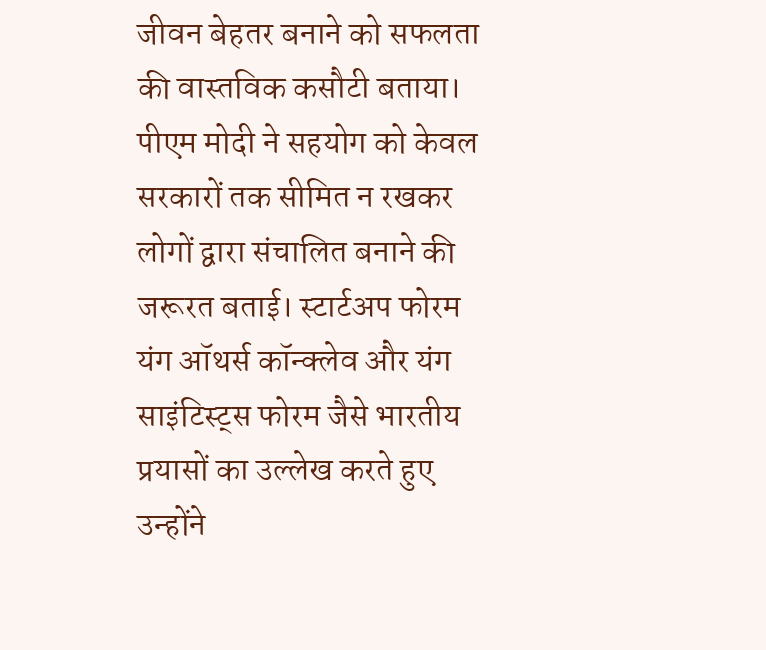जीवन बेहतर बनाने को सफलता की वास्तविक कसौटी बताया। पीएम मोदी ने सहयोग को केवल सरकारों तक सीमित न रखकर लोगों द्वारा संचालित बनाने की जरूरत बताई। स्टार्टअप फोरम यंग ऑथर्स कॉन्क्लेव और यंग साइंटिस्ट्स फोरम जैसे भारतीय प्रयासों का उल्लेख करते हुए उन्होंने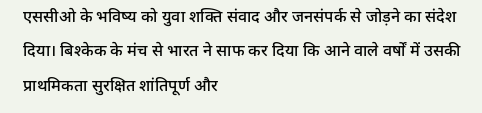एससीओ के भविष्य को युवा शक्ति संवाद और जनसंपर्क से जोड़ने का संदेश दिया। बिश्केक के मंच से भारत ने साफ कर दिया कि आने वाले वर्षों में उसकी प्राथमिकता सुरक्षित शांतिपूर्ण और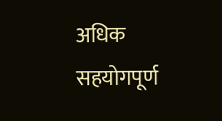अधिक सहयोगपूर्ण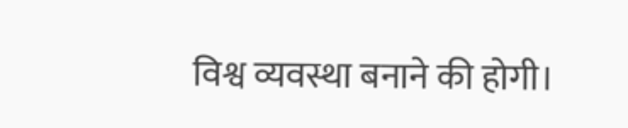विश्व व्यवस्था बनाने की होगी।